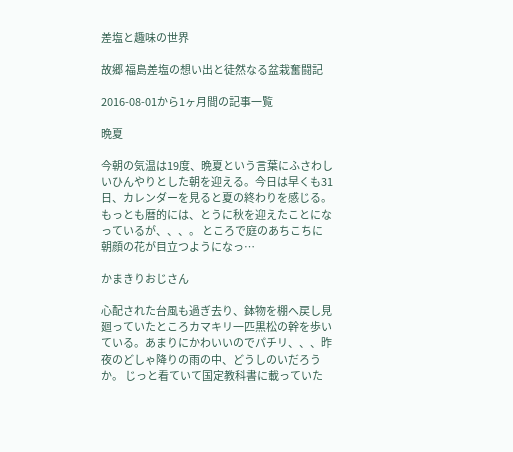差塩と趣味の世界

故郷 福島差塩の想い出と徒然なる盆栽奮闘記

2016-08-01から1ヶ月間の記事一覧

晩夏

今朝の気温は19度、晩夏という言葉にふさわしいひんやりとした朝を迎える。今日は早くも31日、カレンダーを見ると夏の終わりを感じる。もっとも暦的には、とうに秋を迎えたことになっているが、、、。 ところで庭のあちこちに朝顔の花が目立つようになっ…

かまきりおじさん

心配された台風も過ぎ去り、鉢物を棚へ戻し見廻っていたところカマキリ一匹黒松の幹を歩いている。あまりにかわいいのでパチリ、、、昨夜のどしゃ降りの雨の中、どうしのいだろうか。 じっと看ていて国定教科書に載っていた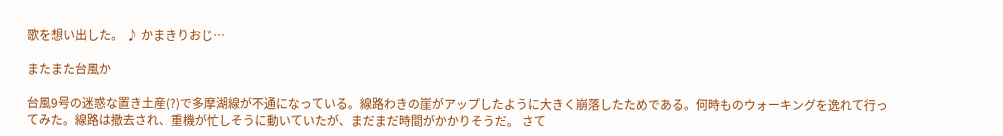歌を想い出した。 ♪ かまきりおじ…

またまた台風か

台風9号の迷惑な置き土産(?)で多摩湖線が不通になっている。線路わきの崖がアップしたように大きく崩落したためである。何時ものウォーキングを逸れて行ってみた。線路は撤去され、重機が忙しそうに動いていたが、まだまだ時間がかかりそうだ。 さて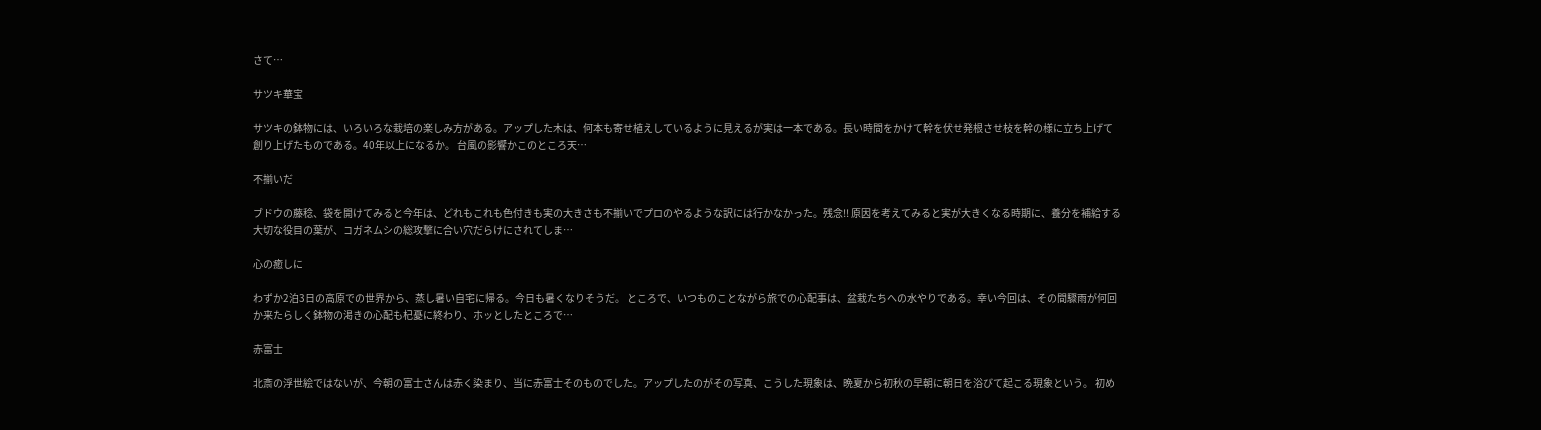さて…

サツキ華宝

サツキの鉢物には、いろいろな栽培の楽しみ方がある。アップした木は、何本も寄せ植えしているように見えるが実は一本である。長い時間をかけて幹を伏せ発根させ枝を幹の様に立ち上げて創り上げたものである。40年以上になるか。 台風の影響かこのところ天…

不揃いだ

ブドウの藤稔、袋を開けてみると今年は、どれもこれも色付きも実の大きさも不揃いでプロのやるような訳には行かなかった。残念!! 原因を考えてみると実が大きくなる時期に、養分を補給する大切な役目の葉が、コガネムシの総攻撃に合い穴だらけにされてしま…

心の癒しに

わずか2泊3日の高原での世界から、蒸し暑い自宅に帰る。今日も暑くなりそうだ。 ところで、いつものことながら旅での心配事は、盆栽たちへの水やりである。幸い今回は、その間驟雨が何回か来たらしく鉢物の渇きの心配も杞憂に終わり、ホッとしたところで…

赤富士

北斎の浮世絵ではないが、今朝の富士さんは赤く染まり、当に赤富士そのものでした。アップしたのがその写真、こうした現象は、晩夏から初秋の早朝に朝日を浴びて起こる現象という。 初め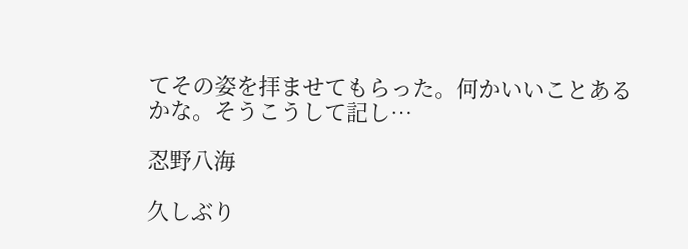てその姿を拝ませてもらった。何かいいことあるかな。そうこうして記し…

忍野八海

久しぶり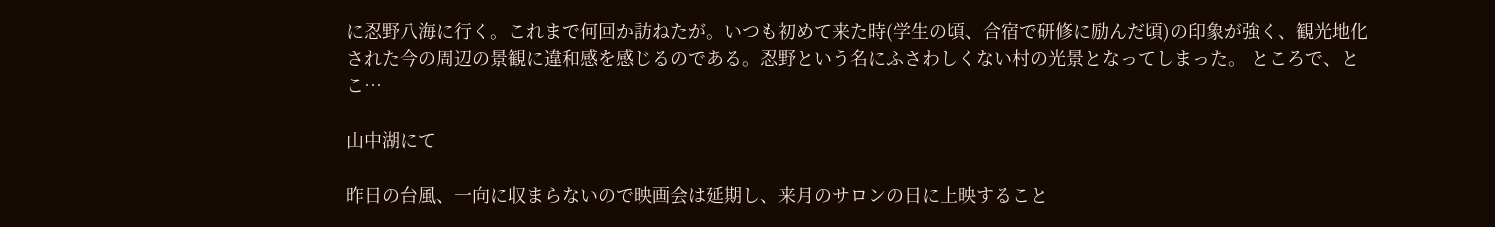に忍野八海に行く。これまで何回か訪ねたが。いつも初めて来た時(学生の頃、合宿で研修に励んだ頃)の印象が強く、観光地化された今の周辺の景観に違和感を感じるのである。忍野という名にふさわしくない村の光景となってしまった。 ところで、とこ…

山中湖にて

昨日の台風、一向に収まらないので映画会は延期し、来月のサロンの日に上映すること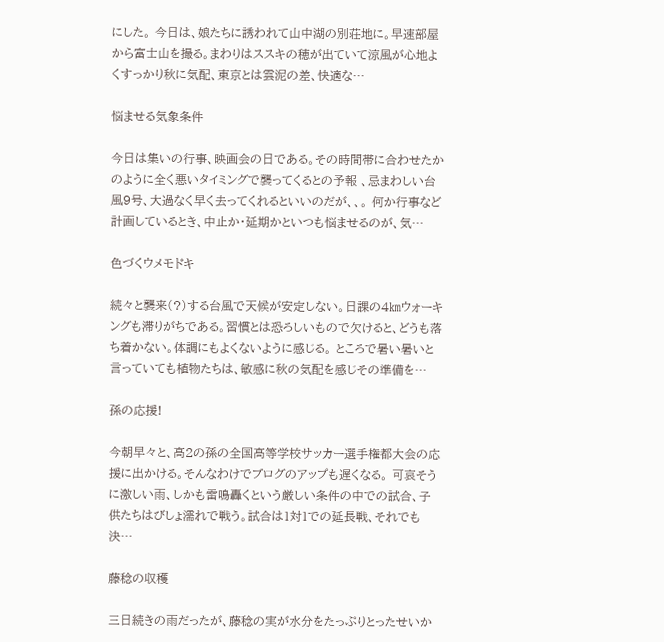にした。 今日は、娘たちに誘われて山中湖の別荘地に。早速部屋から富士山を撮る。まわりはススキの穂が出ていて涼風が心地よくすっかり秋に気配、東京とは雲泥の差、快適な…

悩ませる気象条件

今日は集いの行事、映画会の日である。その時間帯に合わせたかのように全く悪いタイミングで襲ってくるとの予報 、忌まわしい台風9号、大過なく早く去ってくれるといいのだが、、。 何か行事など計画しているとき、中止か・延期かといつも悩ませるのが、気…

色づくウメモドキ

続々と襲来(?)する台風で天候が安定しない。日課の4㎞ウォーキングも滞りがちである。習慣とは恐ろしいもので欠けると、どうも落ち着かない。体調にもよくないように感じる。 ところで暑い暑いと言っていても植物たちは、敏感に秋の気配を感じその準備を…

孫の応援!

今朝早々と、高2の孫の全国高等学校サッカー選手権都大会の応援に出かける。そんなわけでブログのアップも遅くなる。 可哀そうに激しい雨、しかも雷鳴轟くという厳しい条件の中での試合、子供たちはびしょ濡れで戦う。試合は1対1での延長戦、それでも決…

藤稔の収穫

三日続きの雨だったが、藤稔の実が水分をたっぷりとったせいか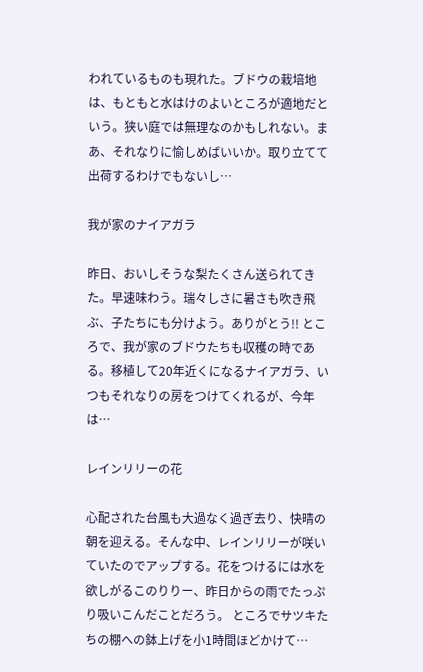われているものも現れた。ブドウの栽培地は、もともと水はけのよいところが適地だという。狭い庭では無理なのかもしれない。まあ、それなりに愉しめばいいか。取り立てて出荷するわけでもないし…

我が家のナイアガラ

昨日、おいしそうな梨たくさん送られてきた。早速味わう。瑞々しさに暑さも吹き飛ぶ、子たちにも分けよう。ありがとう!! ところで、我が家のブドウたちも収穫の時である。移植して20年近くになるナイアガラ、いつもそれなりの房をつけてくれるが、今年は…

レインリリーの花

心配された台風も大過なく過ぎ去り、快晴の朝を迎える。そんな中、レインリリーが咲いていたのでアップする。花をつけるには水を欲しがるこのりりー、昨日からの雨でたっぷり吸いこんだことだろう。 ところでサツキたちの棚への鉢上げを小1時間ほどかけて…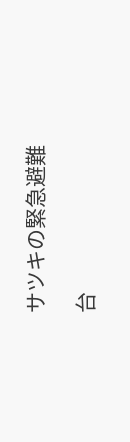サツキの緊急避難

台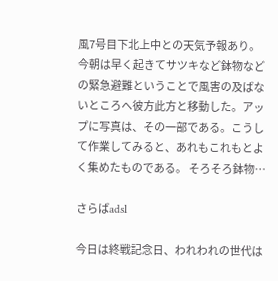風7号目下北上中との天気予報あり。今朝は早く起きてサツキなど鉢物などの緊急避難ということで風害の及ばないところへ彼方此方と移動した。アップに写真は、その一部である。こうして作業してみると、あれもこれもとよく集めたものである。 そろそろ鉢物…

さらばadsl

今日は終戦記念日、われわれの世代は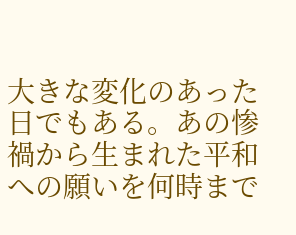大きな変化のあった日でもある。あの惨禍から生まれた平和への願いを何時まで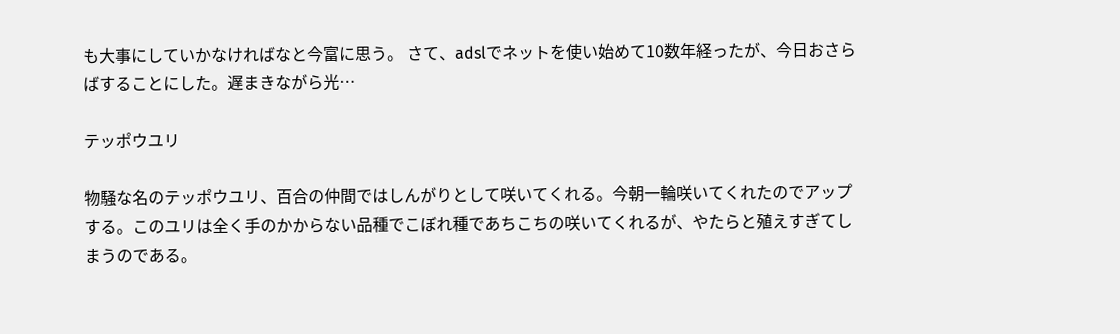も大事にしていかなければなと今富に思う。 さて、adslでネットを使い始めて10数年経ったが、今日おさらばすることにした。遅まきながら光…

テッポウユリ

物騒な名のテッポウユリ、百合の仲間ではしんがりとして咲いてくれる。今朝一輪咲いてくれたのでアップする。このユリは全く手のかからない品種でこぼれ種であちこちの咲いてくれるが、やたらと殖えすぎてしまうのである。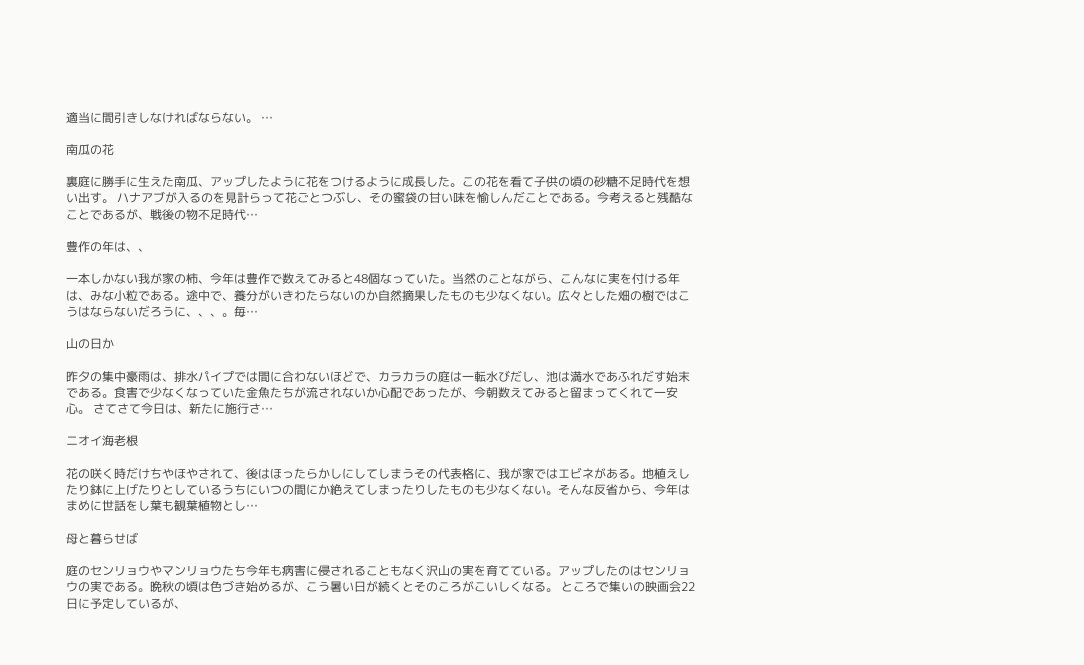適当に間引きしなければならない。 …

南瓜の花

裏庭に勝手に生えた南瓜、アップしたように花をつけるように成長した。この花を看て子供の頃の砂糖不足時代を想い出す。 ハナアブが入るのを見計らって花ごとつぶし、その蜜袋の甘い味を愉しんだことである。今考えると残酷なことであるが、戦後の物不足時代…

豊作の年は、、

一本しかない我が家の柿、今年は豊作で数えてみると48個なっていた。当然のことながら、こんなに実を付ける年は、みな小粒である。途中で、養分がいきわたらないのか自然摘果したものも少なくない。広々とした畑の樹ではこうはならないだろうに、、、。毎…

山の日か

昨夕の集中豪雨は、排水パイプでは間に合わないほどで、カラカラの庭は一転水びだし、池は満水であふれだす始末である。食害で少なくなっていた金魚たちが流されないか心配であったが、今朝数えてみると留まってくれて一安心。 さてさて今日は、新たに施行さ…

ニオイ海老根

花の咲く時だけちやほやされて、後はほったらかしにしてしまうその代表格に、我が家ではエビネがある。地植えしたり鉢に上げたりとしているうちにいつの間にか絶えてしまったりしたものも少なくない。そんな反省から、今年はまめに世話をし葉も観葉植物とし…

母と暮らせば

庭のセンリョウやマンリョウたち今年も病害に侵されることもなく沢山の実を育てている。アップしたのはセンリョウの実である。晩秋の頃は色づき始めるが、こう暑い日が続くとそのころがこいしくなる。 ところで集いの映画会22日に予定しているが、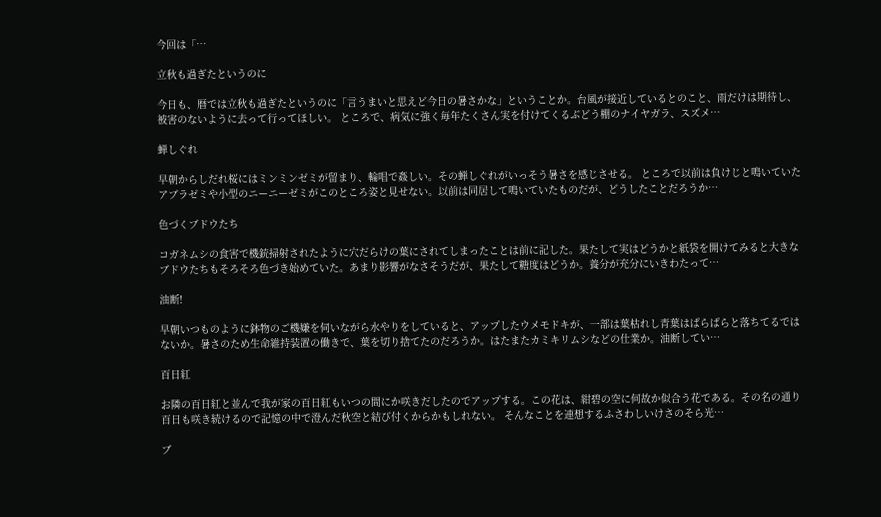今回は「…

立秋も過ぎたというのに

今日も、暦では立秋も過ぎたというのに「言うまいと思えど今日の暑さかな」ということか。台風が接近しているとのこと、雨だけは期待し、被害のないように去って行ってほしい。 ところで、病気に強く毎年たくさん実を付けてくるぶどう棚のナイヤガラ、スズメ…

蝉しぐれ

早朝からしだれ桜にはミンミンゼミが留まり、輪唱で姦しい。その蝉しぐれがいっそう暑さを感じさせる。 ところで以前は負けじと鳴いていたアブラゼミや小型のニーニーゼミがこのところ姿と見せない。以前は同居して鳴いていたものだが、どうしたことだろうか…

色づくブドウたち

コガネムシの食害で機銃掃射されたように穴だらけの葉にされてしまったことは前に記した。果たして実はどうかと紙袋を開けてみると大きなブドウたちもそろそろ色づき始めていた。あまり影響がなさそうだが、果たして糖度はどうか。養分が充分にいきわたって…

油断!

早朝いつものように鉢物のご機嫌を伺いながら水やりをしていると、アップしたウメモドキが、一部は葉枯れし青葉はぱらぱらと落ちてるではないか。暑さのため生命維持装置の働きで、葉を切り捨てたのだろうか。はたまたカミキリムシなどの仕業か。油断してい…

百日紅

お隣の百日紅と並んで我が家の百日紅もいつの間にか咲きだしたのでアップする。この花は、紺碧の空に何故か似合う花である。その名の通り百日も咲き続けるので記憶の中で澄んだ秋空と結び付くからかもしれない。 そんなことを連想するふさわしいけさのそら光…

ブ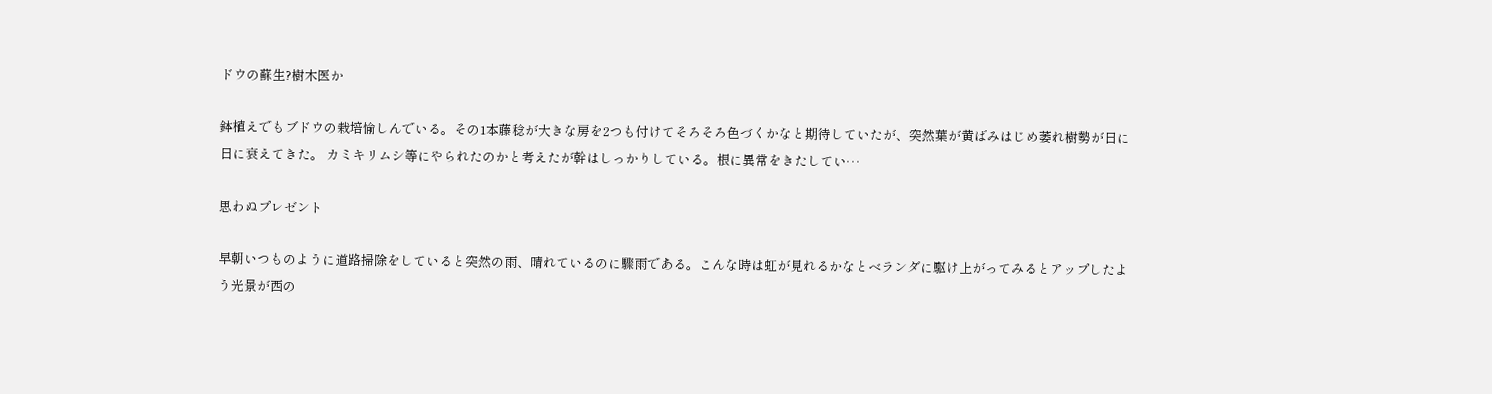ドウの蘇生?樹木医か

鉢植えでもブドウの栽培愉しんでいる。その1本藤稔が大きな房を2つも付けてそろそろ色づくかなと期待していたが、突然葉が黄ばみはじめ萎れ樹勢が日に日に衰えてきた。 カミキリムシ等にやられたのかと考えたが幹はしっかりしている。根に異常をきたしてい…

思わぬプレゼント

早朝いつものように道路掃除をしていると突然の雨、晴れているのに驟雨である。こんな時は虹が見れるかなとベランダに駆け上がってみるとアップしたよう光景が西の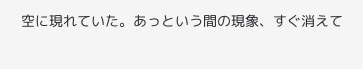空に現れていた。あっという間の現象、すぐ消えて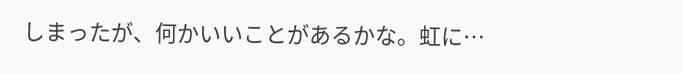しまったが、何かいいことがあるかな。虹に…